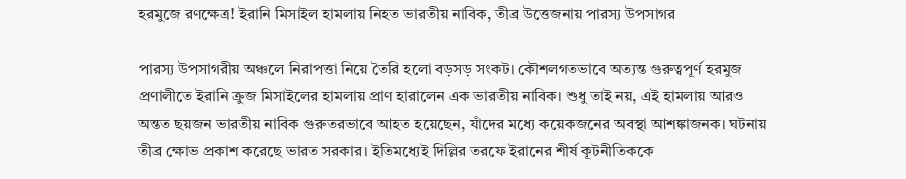হরমুজে রণক্ষেত্র! ইরানি মিসাইল হামলায় নিহত ভারতীয় নাবিক, তীব্র উত্তেজনায় পারস্য উপসাগর

পারস্য উপসাগরীয় অঞ্চলে নিরাপত্তা নিয়ে তৈরি হলো বড়সড় সংকট। কৌশলগতভাবে অত্যন্ত গুরুত্বপূর্ণ হরমুজ প্রণালীতে ইরানি ক্রুজ মিসাইলের হামলায় প্রাণ হারালেন এক ভারতীয় নাবিক। শুধু তাই নয়, এই হামলায় আরও অন্তত ছয়জন ভারতীয় নাবিক গুরুতরভাবে আহত হয়েছেন, যাঁদের মধ্যে কয়েকজনের অবস্থা আশঙ্কাজনক। ঘটনায় তীব্র ক্ষোভ প্রকাশ করেছে ভারত সরকার। ইতিমধ্যেই দিল্লির তরফে ইরানের শীর্ষ কূটনীতিককে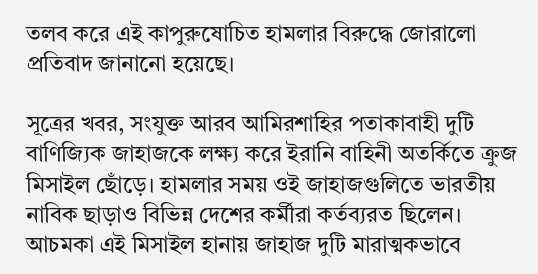তলব করে এই কাপুরুষোচিত হামলার বিরুদ্ধে জোরালো প্রতিবাদ জানানো হয়েছে।

সূত্রের খবর, সংযুক্ত আরব আমিরশাহির পতাকাবাহী দুটি বাণিজ্যিক জাহাজকে লক্ষ্য করে ইরানি বাহিনী অতর্কিতে ক্রুজ মিসাইল ছোঁড়ে। হামলার সময় ওই জাহাজগুলিতে ভারতীয় নাবিক ছাড়াও বিভিন্ন দেশের কর্মীরা কর্তব্যরত ছিলেন। আচমকা এই মিসাইল হানায় জাহাজ দুটি মারাত্মকভাবে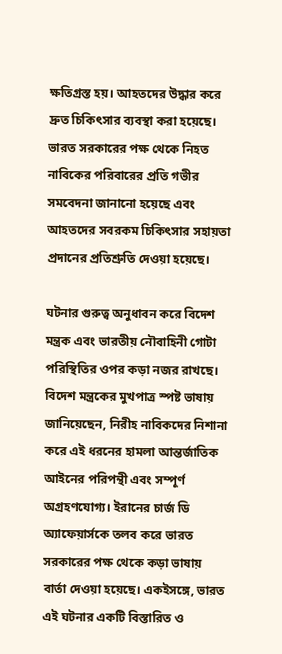ক্ষতিগ্রস্ত হয়। আহতদের উদ্ধার করে দ্রুত চিকিৎসার ব্যবস্থা করা হয়েছে। ভারত সরকারের পক্ষ থেকে নিহত নাবিকের পরিবারের প্রতি গভীর সমবেদনা জানানো হয়েছে এবং আহতদের সবরকম চিকিৎসার সহায়তা প্রদানের প্রতিশ্রুতি দেওয়া হয়েছে।

ঘটনার গুরুত্ব অনুধাবন করে বিদেশ মন্ত্রক এবং ভারতীয় নৌবাহিনী গোটা পরিস্থিতির ওপর কড়া নজর রাখছে। বিদেশ মন্ত্রকের মুখপাত্র স্পষ্ট ভাষায় জানিয়েছেন, নিরীহ নাবিকদের নিশানা করে এই ধরনের হামলা আন্তর্জাতিক আইনের পরিপন্থী এবং সম্পূর্ণ অগ্রহণযোগ্য। ইরানের চার্জ ডি অ্যাফেয়ার্সকে তলব করে ভারত সরকারের পক্ষ থেকে কড়া ভাষায় বার্তা দেওয়া হয়েছে। একইসঙ্গে, ভারত এই ঘটনার একটি বিস্তারিত ও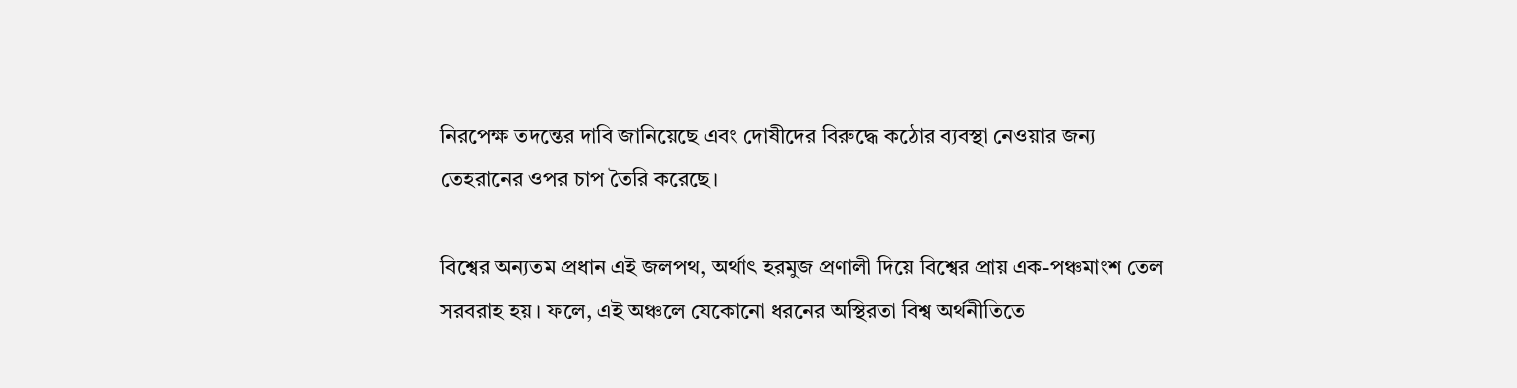নিরপেক্ষ তদন্তের দাবি জানিয়েছে এবং দোষীদের বিরুদ্ধে কঠোর ব্যবস্থা নেওয়ার জন্য তেহরানের ওপর চাপ তৈরি করেছে।

বিশ্বের অন্যতম প্রধান এই জলপথ, অর্থাৎ হরমুজ প্রণালী দিয়ে বিশ্বের প্রায় এক-পঞ্চমাংশ তেল সরবরাহ হয়। ফলে, এই অঞ্চলে যেকোনো ধরনের অস্থিরতা বিশ্ব অর্থনীতিতে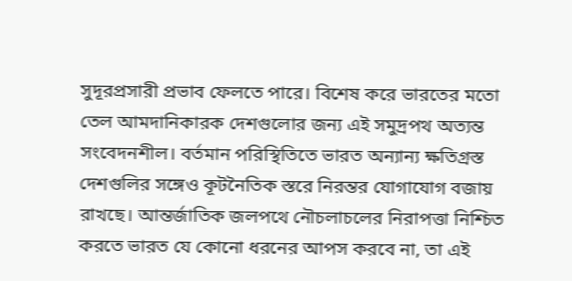সুদূরপ্রসারী প্রভাব ফেলতে পারে। বিশেষ করে ভারতের মতো তেল আমদানিকারক দেশগুলোর জন্য এই সমুদ্রপথ অত্যন্ত সংবেদনশীল। বর্তমান পরিস্থিতিতে ভারত অন্যান্য ক্ষতিগ্রস্ত দেশগুলির সঙ্গেও কূটনৈতিক স্তরে নিরন্তর যোগাযোগ বজায় রাখছে। আন্তর্জাতিক জলপথে নৌচলাচলের নিরাপত্তা নিশ্চিত করতে ভারত যে কোনো ধরনের আপস করবে না, তা এই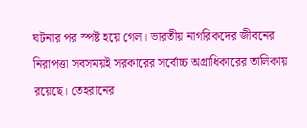ঘটনার পর স্পষ্ট হয়ে গেল। ভারতীয় নাগরিকদের জীবনের নিরাপত্তা সবসময়ই সরকারের সর্বোচ্চ অগ্রাধিকারের তালিকায় রয়েছে। তেহরানের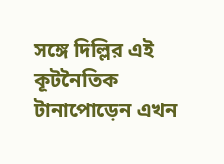সঙ্গে দিল্লির এই কূটনৈতিক টানাপোড়েন এখন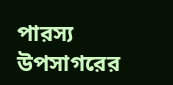পারস্য উপসাগরের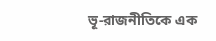ভূ-রাজনীতিকে এক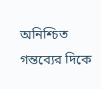অনিশ্চিত গন্তব্যের দিকে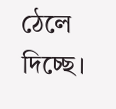ঠেলে দিচ্ছে।